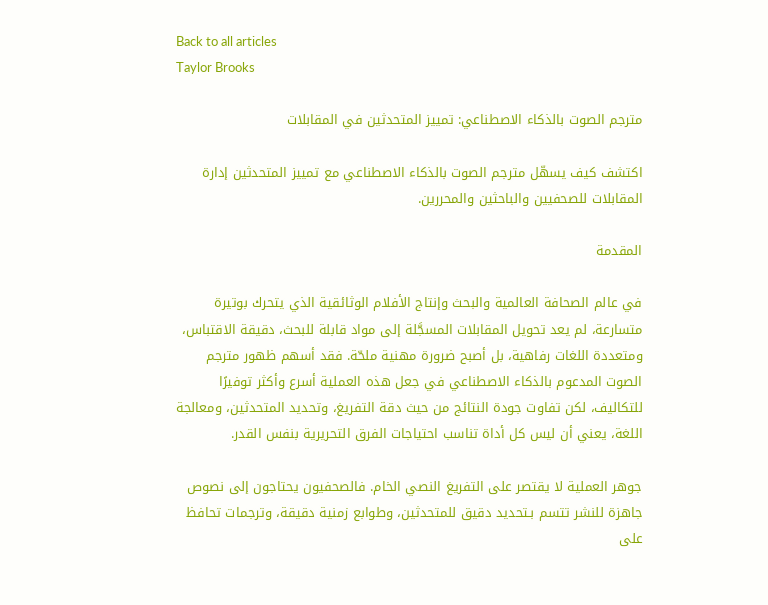Back to all articles
Taylor Brooks

مترجم الصوت بالذكاء الاصطناعي: تمييز المتحدثين في المقابلات

اكتشف كيف يسهّل مترجم الصوت بالذكاء الاصطناعي مع تمييز المتحدثين إدارة المقابلات للصحفيين والباحثين والمحررين.

المقدمة

في عالم الصحافة العالمية والبحث وإنتاج الأفلام الوثائقية الذي يتحرك بوتيرة متسارعة، لم يعد تحويل المقابلات المسجَّلة إلى مواد قابلة للبحث، دقيقة الاقتباس، ومتعددة اللغات رفاهية، بل أصبح ضرورة مهنية ملحّة. فقد أسهم ظهور مترجم الصوت المدعوم بالذكاء الاصطناعي في جعل هذه العملية أسرع وأكثر توفيرًا للتكاليف، لكن تفاوت جودة النتائج من حيث دقة التفريغ، وتحديد المتحدثين، ومعالجة اللغة، يعني أن ليس كل أداة تناسب احتياجات الفرق التحريرية بنفس القدر.

جوهر العملية لا يقتصر على التفريغ النصي الخام. فالصحفيون يحتاجون إلى نصوص جاهزة للنشر تتسم بـتحديد دقيق للمتحدثين، وطوابع زمنية دقيقة، وترجمات تحافظ على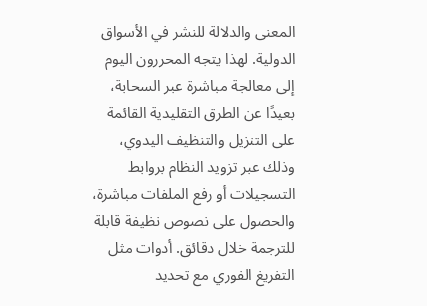المعنى والدلالة للنشر في الأسواق الدولية. لهذا يتجه المحررون اليوم إلى معالجة مباشرة عبر السحابة، بعيدًا عن الطرق التقليدية القائمة على التنزيل والتنظيف اليدوي، وذلك عبر تزويد النظام بروابط التسجيلات أو رفع الملفات مباشرة، والحصول على نصوص نظيفة قابلة للترجمة خلال دقائق. أدوات مثل التفريغ الفوري مع تحديد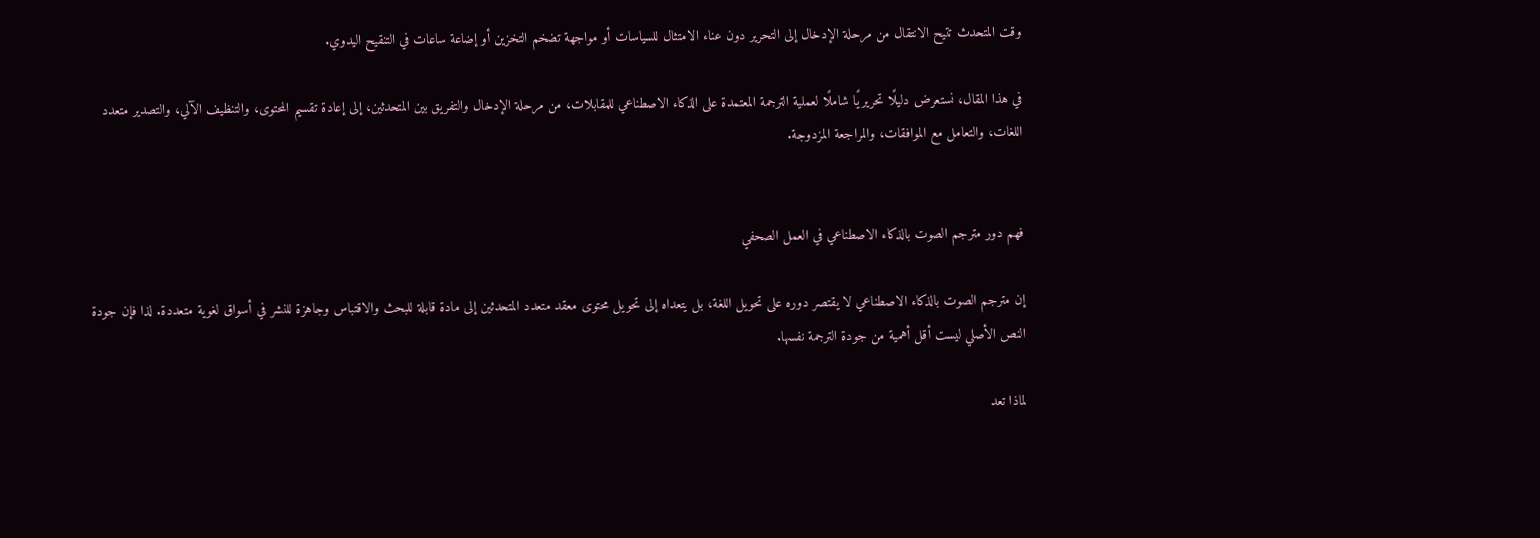وقت المتحدث تتيح الانتقال من مرحلة الإدخال إلى التحرير دون عناء الامتثال للسياسات أو مواجهة تضخم التخزين أو إضاعة ساعات في التنقيح اليدوي.

في هذا المقال، نستعرض دليلًا تحريريًا شاملًا لعملية الترجمة المعتمدة على الذكاء الاصطناعي للمقابلات، من مرحلة الإدخال والتفريق بين المتحدثين، إلى إعادة تقسيم المحتوى، والتنظيف الآلي، والتصدير متعدد اللغات، والتعامل مع الموافقات، والمراجعة المزدوجة.


فهم دور مترجم الصوت بالذكاء الاصطناعي في العمل الصحفي

إن مترجم الصوت بالذكاء الاصطناعي لا يقتصر دوره على تحويل اللغة، بل يتعداه إلى تحويل محتوى معقد متعدد المتحدثين إلى مادة قابلة للبحث والاقتباس وجاهزة للنشر في أسواق لغوية متعددة. لذا فإن جودة النص الأصلي ليست أقل أهمية من جودة الترجمة نفسها.

لماذا تعد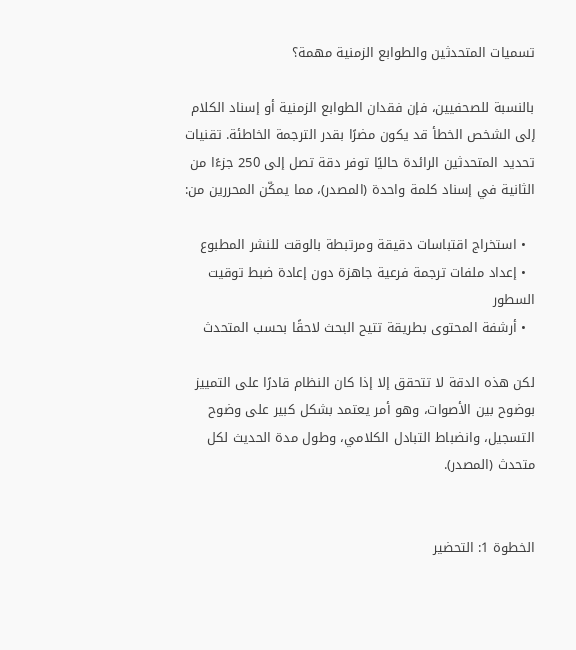تسميات المتحدثين والطوابع الزمنية مهمة؟

بالنسبة للصحفيين، فإن فقدان الطوابع الزمنية أو إسناد الكلام إلى الشخص الخطأ قد يكون مضرًا بقدر الترجمة الخاطئة. تقنيات تحديد المتحدثين الرائدة حاليًا توفر دقة تصل إلى 250 جزءًا من الثانية في إسناد كلمة واحدة (المصدر)، مما يمكّن المحررين من:

  • استخراج اقتباسات دقيقة ومرتبطة بالوقت للنشر المطبوع
  • إعداد ملفات ترجمة فرعية جاهزة دون إعادة ضبط توقيت السطور
  • أرشفة المحتوى بطريقة تتيح البحث لاحقًا بحسب المتحدث

لكن هذه الدقة لا تتحقق إلا إذا كان النظام قادرًا على التمييز بوضوح بين الأصوات، وهو أمر يعتمد بشكل كبير على وضوح التسجيل، وانضباط التبادل الكلامي، وطول مدة الحديث لكل متحدث (المصدر).


الخطوة 1: التحضير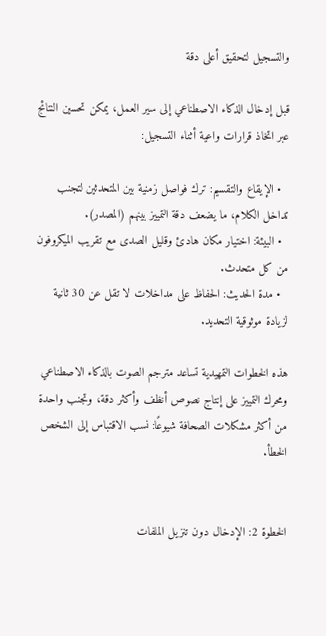والتسجيل لتحقيق أعلى دقة

قبل إدخال الذكاء الاصطناعي إلى سير العمل، يمكن تحسين النتائج عبر اتخاذ قرارات واعية أثناء التسجيل:

  • الإيقاع والتقسيم: ترك فواصل زمنية بين المتحدثين لتجنب تداخل الكلام، ما يضعف دقة التمييز بينهم (المصدر).
  • البيئة: اختيار مكان هادئ وقليل الصدى مع تقريب الميكروفون من كل متحدث.
  • مدة الحديث: الحفاظ على مداخلات لا تقل عن 30 ثانية لزيادة موثوقية التحديد.

هذه الخطوات التمهيدية تساعد مترجم الصوت بالذكاء الاصطناعي ومحرك التمييز على إنتاج نصوص أنظف وأكثر دقة، وتجنب واحدة من أكثر مشكلات الصحافة شيوعًا: نسب الاقتباس إلى الشخص الخطأ.


الخطوة 2: الإدخال دون تنزيل الملفات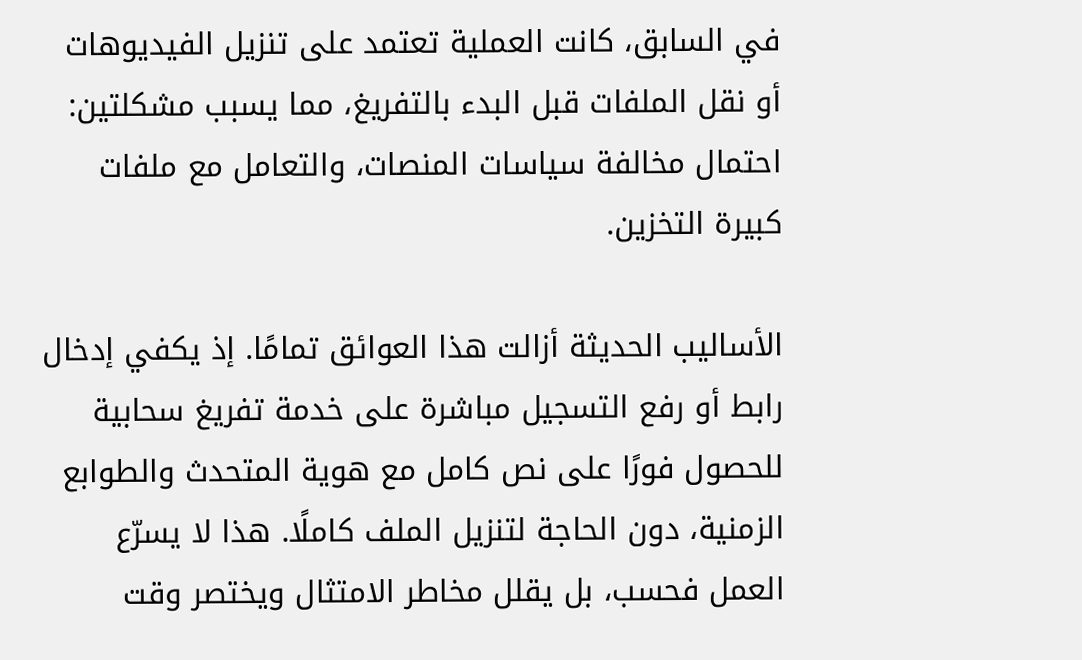في السابق، كانت العملية تعتمد على تنزيل الفيديوهات أو نقل الملفات قبل البدء بالتفريغ، مما يسبب مشكلتين: احتمال مخالفة سياسات المنصات، والتعامل مع ملفات كبيرة التخزين.

الأساليب الحديثة أزالت هذا العوائق تمامًا. إذ يكفي إدخال رابط أو رفع التسجيل مباشرة على خدمة تفريغ سحابية للحصول فورًا على نص كامل مع هوية المتحدث والطوابع الزمنية، دون الحاجة لتنزيل الملف كاملًا. هذا لا يسرّع العمل فحسب، بل يقلل مخاطر الامتثال ويختصر وقت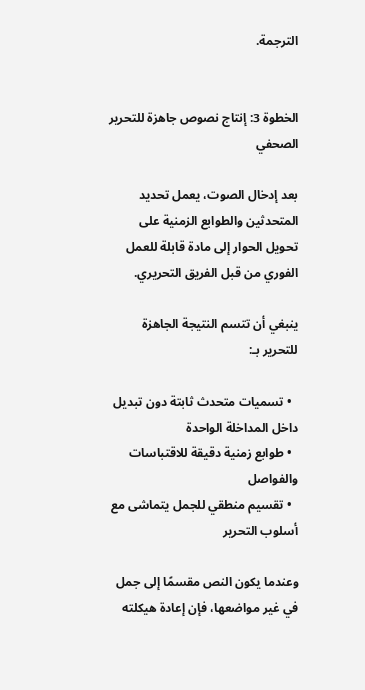الترجمة.


الخطوة 3: إنتاج نصوص جاهزة للتحرير الصحفي

بعد إدخال الصوت، يعمل تحديد المتحدثين والطوابع الزمنية على تحويل الحوار إلى مادة قابلة للعمل الفوري من قبل الفريق التحريري.

ينبغي أن تتسم النتيجة الجاهزة للتحرير بـ:

  • تسميات متحدث ثابتة دون تبديل داخل المداخلة الواحدة
  • طوابع زمنية دقيقة للاقتباسات والفواصل
  • تقسيم منطقي للجمل يتماشى مع أسلوب التحرير

وعندما يكون النص مقسمًا إلى جمل في غير مواضعها، فإن إعادة هيكلته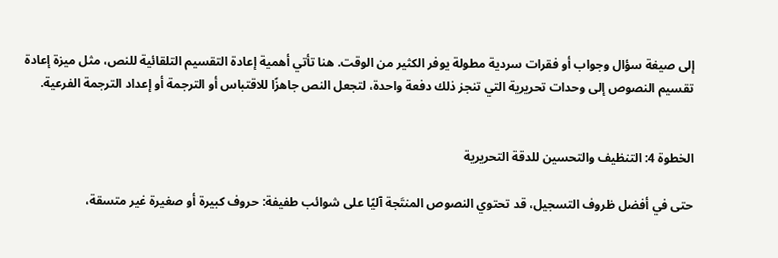إلى صيغة سؤال وجواب أو فقرات سردية مطولة يوفر الكثير من الوقت. هنا تأتي أهمية إعادة التقسيم التلقائية للنص، مثل ميزة إعادة تقسيم النصوص إلى وحدات تحريرية التي تنجز ذلك دفعة واحدة، لتجعل النص جاهزًا للاقتباس أو الترجمة أو إعداد الترجمة الفرعية.


الخطوة 4: التنظيف والتحسين للدقة التحريرية

حتى في أفضل ظروف التسجيل، قد تحتوي النصوص المنتَجة آليًا على شوائب طفيفة: حروف كبيرة أو صغيرة غير متسقة،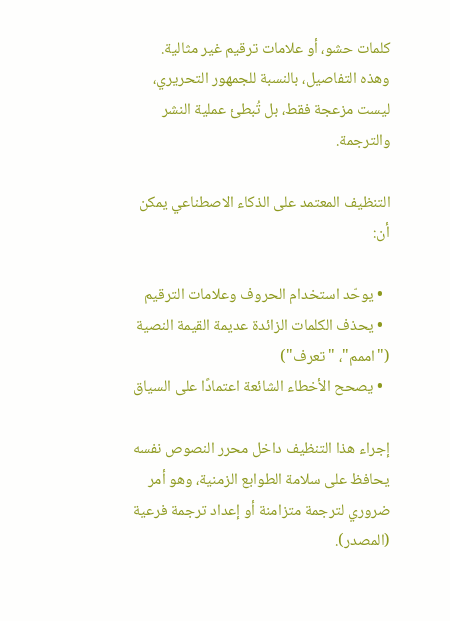كلمات حشو، أو علامات ترقيم غير مثالية. وهذه التفاصيل، بالنسبة للجمهور التحريري، ليست مزعجة فقط، بل تُبطئ عملية النشر والترجمة.

التنظيف المعتمد على الذكاء الاصطناعي يمكن أن:

  • يوحّد استخدام الحروف وعلامات الترقيم
  • يحذف الكلمات الزائدة عديمة القيمة النصية ("اممم"، "تعرف")
  • يصحح الأخطاء الشائعة اعتمادًا على السياق

إجراء هذا التنظيف داخل محرر النصوص نفسه يحافظ على سلامة الطوابع الزمنية، وهو أمر ضروري لترجمة متزامنة أو إعداد ترجمة فرعية (المصدر).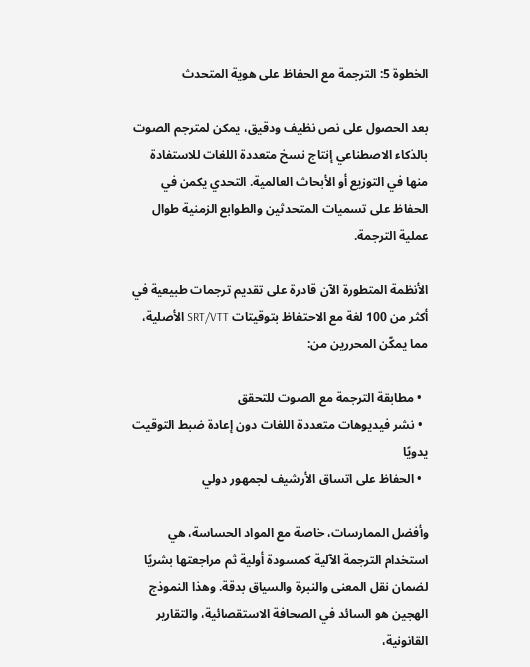الخطوة 5: الترجمة مع الحفاظ على هوية المتحدث

بعد الحصول على نص نظيف ودقيق، يمكن لمترجم الصوت بالذكاء الاصطناعي إنتاج نسخ متعددة اللغات للاستفادة منها في التوزيع أو الأبحاث العالمية. التحدي يكمن في الحفاظ على تسميات المتحدثين والطوابع الزمنية طوال عملية الترجمة.

الأنظمة المتطورة الآن قادرة على تقديم ترجمات طبيعية في أكثر من 100 لغة مع الاحتفاظ بتوقيتات SRT/VTT الأصلية، مما يمكّن المحررين من:

  • مطابقة الترجمة مع الصوت للتحقق
  • نشر فيديوهات متعددة اللغات دون إعادة ضبط التوقيت يدويًا
  • الحفاظ على اتساق الأرشيف لجمهور دولي

وأفضل الممارسات، خاصة مع المواد الحساسة، هي استخدام الترجمة الآلية كمسودة أولية ثم مراجعتها بشريًا لضمان نقل المعنى والنبرة والسياق بدقة. وهذا النموذج الهجين هو السائد في الصحافة الاستقصائية، والتقارير القانونية،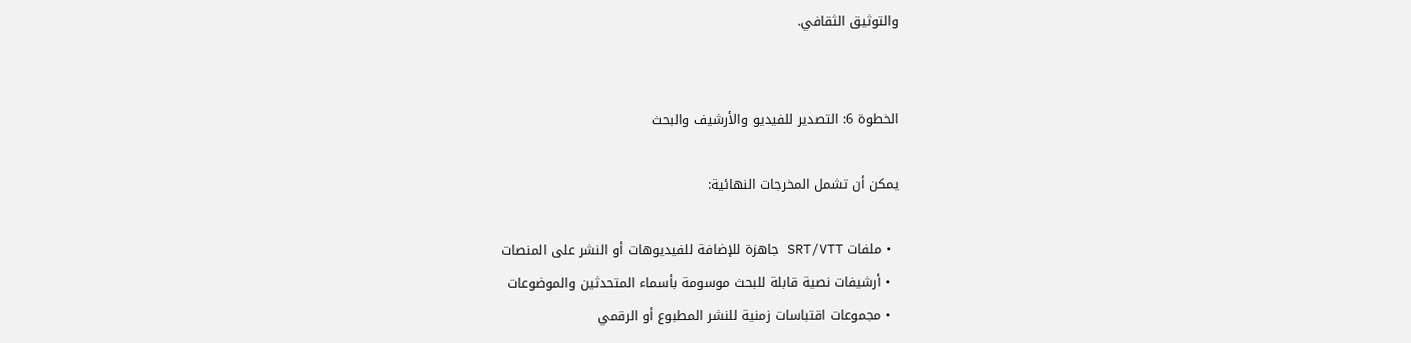والتوثيق الثقافي.


الخطوة 6: التصدير للفيديو والأرشيف والبحث

يمكن أن تشمل المخرجات النهائية:

  • ملفات SRT/VTT جاهزة للإضافة للفيديوهات أو النشر على المنصات
  • أرشيفات نصية قابلة للبحث موسومة بأسماء المتحدثين والموضوعات
  • مجموعات اقتباسات زمنية للنشر المطبوع أو الرقمي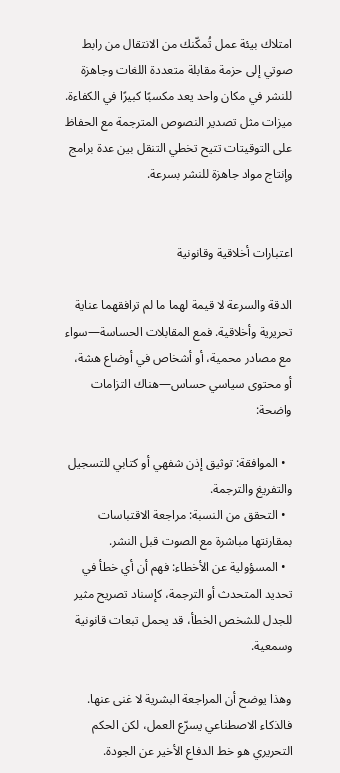امتلاك بيئة عمل تُمكّنك من الانتقال من رابط صوتي إلى حزمة مقابلة متعددة اللغات وجاهزة للنشر في مكان واحد يعد مكسبًا كبيرًا في الكفاءة. ميزات مثل تصدير النصوص المترجمة مع الحفاظ على التوقيتات تتيح تخطي التنقل بين عدة برامج وإنتاج مواد جاهزة للنشر بسرعة.


اعتبارات أخلاقية وقانونية

الدقة والسرعة لا قيمة لهما ما لم ترافقهما عناية تحريرية وأخلاقية. فمع المقابلات الحساسة—سواء مع مصادر محمية، أو أشخاص في أوضاع هشة، أو محتوى سياسي حساس—هناك التزامات واضحة:

  • الموافقة: توثيق إذن شفهي أو كتابي للتسجيل والتفريغ والترجمة.
  • التحقق من النسبة: مراجعة الاقتباسات بمقارنتها مباشرة مع الصوت قبل النشر.
  • المسؤولية عن الأخطاء: فهم أن أي خطأ في تحديد المتحدث أو الترجمة، كإسناد تصريح مثير للجدل للشخص الخطأ، قد يحمل تبعات قانونية وسمعية.

وهذا يوضح أن المراجعة البشرية لا غنى عنها. فالذكاء الاصطناعي يسرّع العمل، لكن الحكم التحريري هو خط الدفاع الأخير عن الجودة.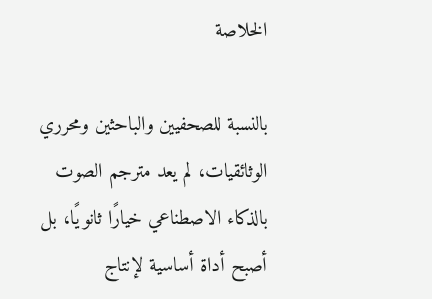الخلاصة

بالنسبة للصحفيين والباحثين ومحرري الوثائقيات، لم يعد مترجم الصوت بالذكاء الاصطناعي خيارًا ثانويًا، بل أصبح أداة أساسية لإنتاج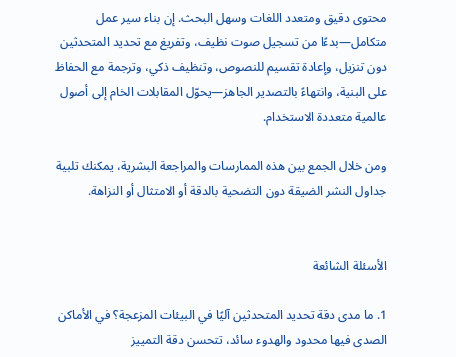محتوى دقيق ومتعدد اللغات وسهل البحث. إن بناء سير عمل متكامل—بدءًا من تسجيل صوت نظيف، وتفريغ مع تحديد المتحدثين دون تنزيل، وإعادة تقسيم للنصوص، وتنظيف ذكي، وترجمة مع الحفاظ على البنية، وانتهاءً بالتصدير الجاهز—يحوّل المقابلات الخام إلى أصول عالمية متعددة الاستخدام.

ومن خلال الجمع بين هذه الممارسات والمراجعة البشرية، يمكنك تلبية جداول النشر الضيقة دون التضحية بالدقة أو الامتثال أو النزاهة.


الأسئلة الشائعة

1. ما مدى دقة تحديد المتحدثين آليًا في البيئات المزعجة؟ في الأماكن الصدى فيها محدود والهدوء سائد، تتحسن دقة التمييز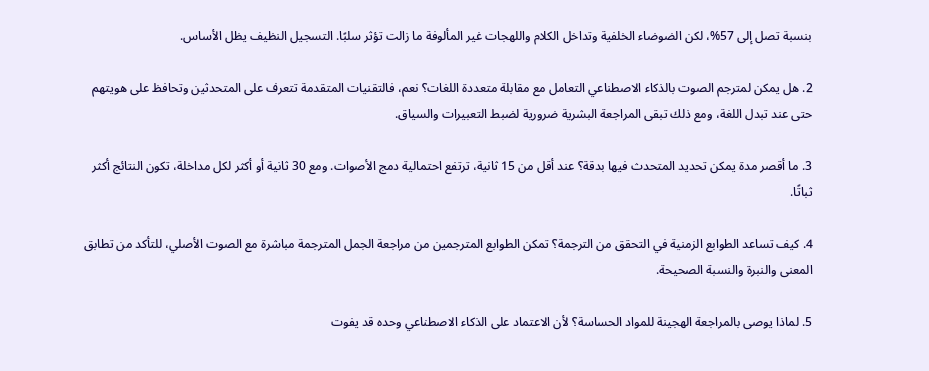بنسبة تصل إلى 57%، لكن الضوضاء الخلفية وتداخل الكلام واللهجات غير المألوفة ما زالت تؤثر سلبًا. التسجيل النظيف يظل الأساس.

2. هل يمكن لمترجم الصوت بالذكاء الاصطناعي التعامل مع مقابلة متعددة اللغات؟ نعم، فالتقنيات المتقدمة تتعرف على المتحدثين وتحافظ على هويتهم حتى عند تبدل اللغة، ومع ذلك تبقى المراجعة البشرية ضرورية لضبط التعبيرات والسياق.

3. ما أقصر مدة يمكن تحديد المتحدث فيها بدقة؟ عند أقل من 15 ثانية، ترتفع احتمالية دمج الأصوات. ومع 30 ثانية أو أكثر لكل مداخلة، تكون النتائج أكثر ثباتًا.

4. كيف تساعد الطوابع الزمنية في التحقق من الترجمة؟ تمكن الطوابع المترجمين من مراجعة الجمل المترجمة مباشرة مع الصوت الأصلي، للتأكد من تطابق المعنى والنبرة والنسبة الصحيحة.

5. لماذا يوصى بالمراجعة الهجينة للمواد الحساسة؟ لأن الاعتماد على الذكاء الاصطناعي وحده قد يفوت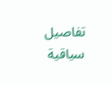تفاصيل سياقية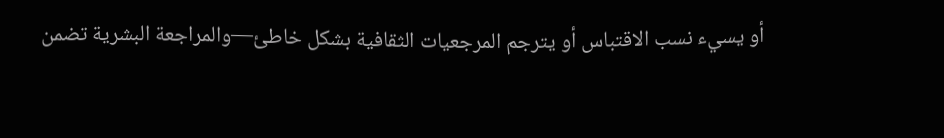أو يسيء نسب الاقتباس أو يترجم المرجعيات الثقافية بشكل خاطئ—والمراجعة البشرية تضمن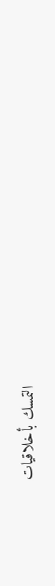التمسك بأخلاقيات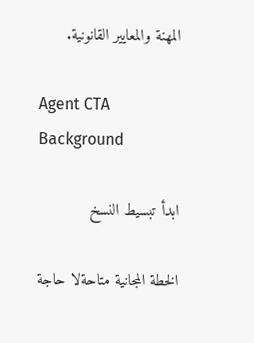المهنة والمعايير القانونية.

Agent CTA Background

ابدأ تبسيط النسخ

الخطة المجانية متاحةلا حاجة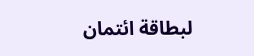لبطاقة ائتمان